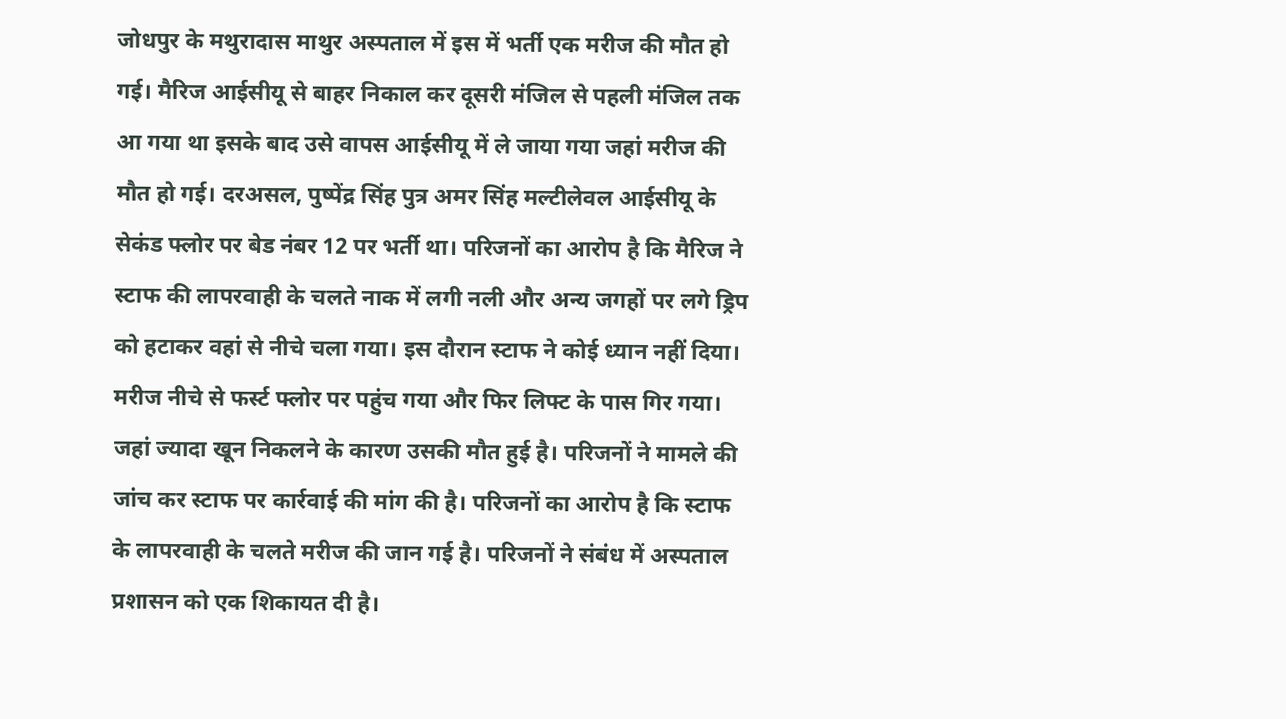जोधपुर के मथुरादास माथुर अस्पताल में इस में भर्ती एक मरीज की मौत हो गई। मैरिज आईसीयू से बाहर निकाल कर दूसरी मंजिल से पहली मंजिल तक आ गया था इसके बाद उसे वापस आईसीयू में ले जाया गया जहां मरीज की मौत हो गई। दरअसल, पुष्पेंद्र सिंह पुत्र अमर सिंह मल्टीलेवल आईसीयू के सेकंड फ्लोर पर बेड नंबर 12 पर भर्ती था। परिजनों का आरोप है कि मैरिज ने स्टाफ की लापरवाही के चलते नाक में लगी नली और अन्य जगहों पर लगे ड्रिप को हटाकर वहां से नीचे चला गया। इस दौरान स्टाफ ने कोई ध्यान नहीं दिया। मरीज नीचे से फर्स्ट फ्लोर पर पहुंच गया और फिर लिफ्ट के पास गिर गया। जहां ज्यादा खून निकलने के कारण उसकी मौत हुई है। परिजनों ने मामले की जांच कर स्टाफ पर कार्रवाई की मांग की है। परिजनों का आरोप है कि स्टाफ के लापरवाही के चलते मरीज की जान गई है। परिजनों ने संबंध में अस्पताल प्रशासन को एक शिकायत दी है।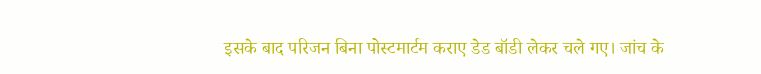इसके बाद परिजन बिना पोस्टमार्टम कराए डेड बॉडी लेकर चले गए। जांच के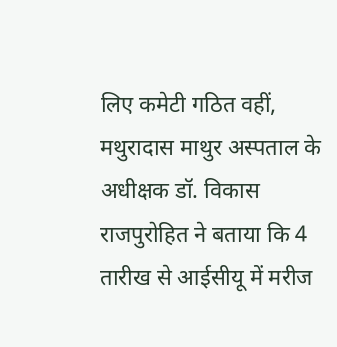लिए कमेटी गठित वहीं, मथुरादास माथुर अस्पताल के अधीक्षक डॉ. विकास राजपुरोहित ने बताया कि 4 तारीख से आईसीयू में मरीज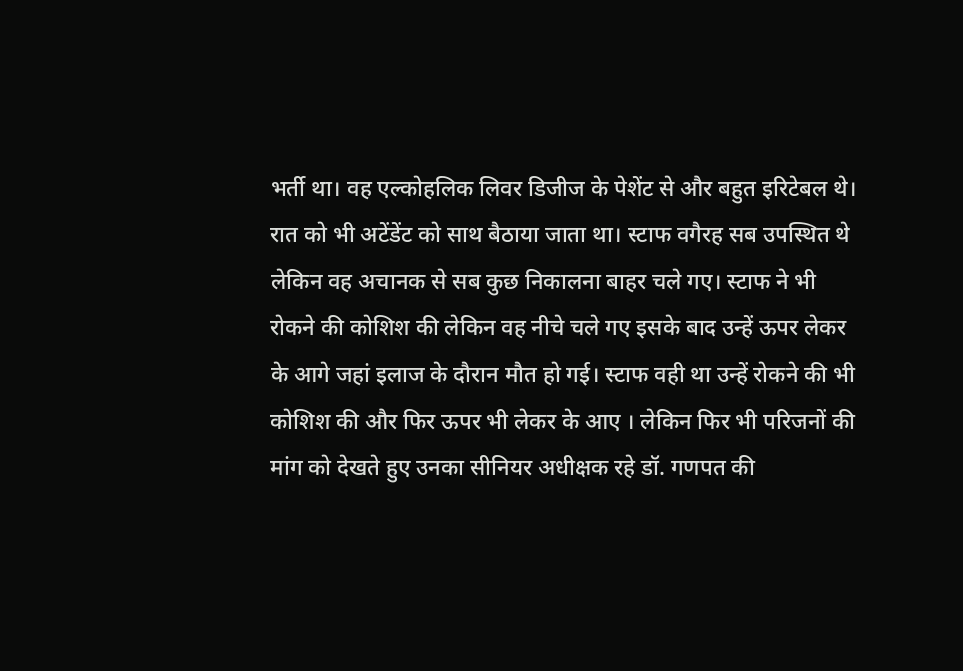भर्ती था। वह एल्कोहलिक लिवर डिजीज के पेशेंट से और बहुत इरिटेबल थे। रात को भी अटेंडेंट को साथ बैठाया जाता था। स्टाफ वगैरह सब उपस्थित थे लेकिन वह अचानक से सब कुछ निकालना बाहर चले गए। स्टाफ ने भी रोकने की कोशिश की लेकिन वह नीचे चले गए इसके बाद उन्हें ऊपर लेकर के आगे जहां इलाज के दौरान मौत हो गई। स्टाफ वही था उन्हें रोकने की भी कोशिश की और फिर ऊपर भी लेकर के आए । लेकिन फिर भी परिजनों की मांग को देखते हुए उनका सीनियर अधीक्षक रहे डॉ. गणपत की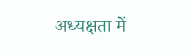अध्यक्षता में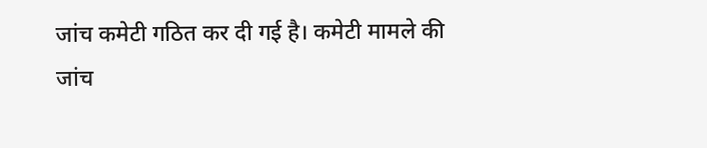जांच कमेटी गठित कर दी गई है। कमेटी मामले की जांच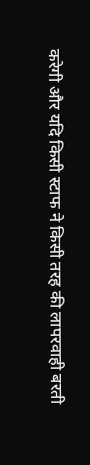करेगी और यदि किसी स्टाफ ने किसी तरह की लापरवाही बरती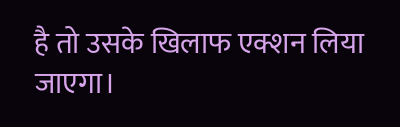है तो उसके खिलाफ एक्शन लिया जाएगा।